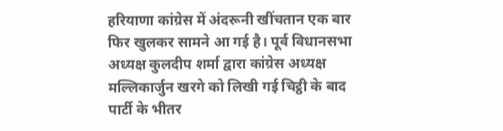हरियाणा कांग्रेस में अंदरूनी खींचतान एक बार फिर खुलकर सामने आ गई है। पूर्व विधानसभा अध्यक्ष कुलदीप शर्मा द्वारा कांग्रेस अध्यक्ष मल्लिकार्जुन खरगे को लिखी गई चिट्ठी के बाद पार्टी के भीतर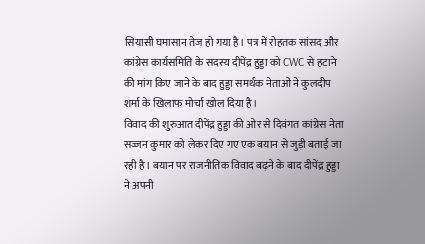सियासी घमासान तेज हो गया है। पत्र में रोहतक सांसद और कांग्रेस कार्यसमिति के सदस्य दीपेंद्र हुड्डा को CWC से हटाने की मांग किए जाने के बाद हुड्डा समर्थक नेताओं ने कुलदीप शर्मा के खिलाफ मोर्चा खोल दिया है।
विवाद की शुरुआत दीपेंद्र हुड्डा की ओर से दिवंगत कांग्रेस नेता सज्जन कुमार को लेकर दिए गए एक बयान से जुड़ी बताई जा रही है। बयान पर राजनीतिक विवाद बढ़ने के बाद दीपेंद्र हुड्डा ने अपनी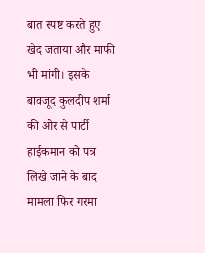बात स्पष्ट करते हुए खेद जताया और माफी भी मांगी। इसके बावजूद कुलदीप शर्मा की ओर से पार्टी हाईकमान को पत्र लिखे जाने के बाद मामला फिर गरमा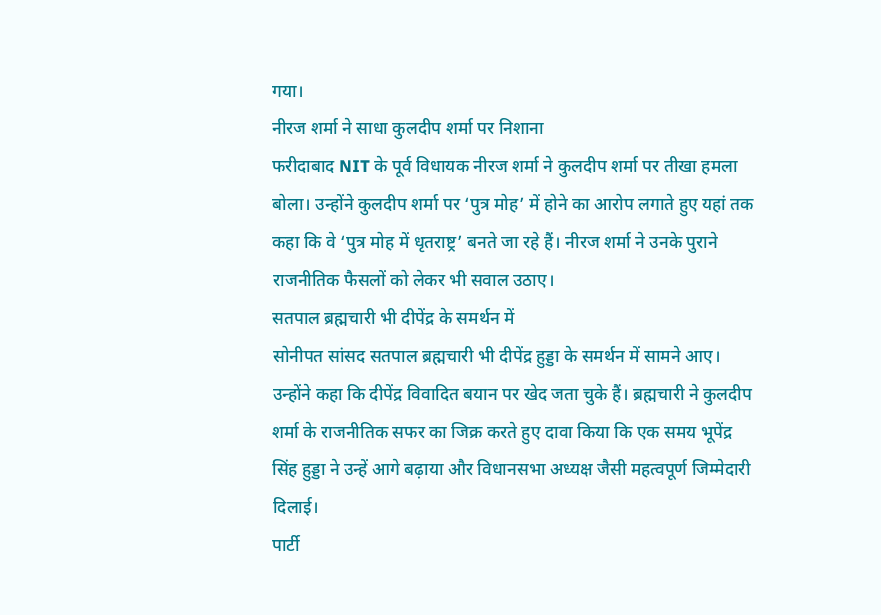गया।
नीरज शर्मा ने साधा कुलदीप शर्मा पर निशाना
फरीदाबाद NIT के पूर्व विधायक नीरज शर्मा ने कुलदीप शर्मा पर तीखा हमला बोला। उन्होंने कुलदीप शर्मा पर ‘पुत्र मोह’ में होने का आरोप लगाते हुए यहां तक कहा कि वे ‘पुत्र मोह में धृतराष्ट्र’ बनते जा रहे हैं। नीरज शर्मा ने उनके पुराने राजनीतिक फैसलों को लेकर भी सवाल उठाए।
सतपाल ब्रह्मचारी भी दीपेंद्र के समर्थन में
सोनीपत सांसद सतपाल ब्रह्मचारी भी दीपेंद्र हुड्डा के समर्थन में सामने आए। उन्होंने कहा कि दीपेंद्र विवादित बयान पर खेद जता चुके हैं। ब्रह्मचारी ने कुलदीप शर्मा के राजनीतिक सफर का जिक्र करते हुए दावा किया कि एक समय भूपेंद्र सिंह हुड्डा ने उन्हें आगे बढ़ाया और विधानसभा अध्यक्ष जैसी महत्वपूर्ण जिम्मेदारी दिलाई।
पार्टी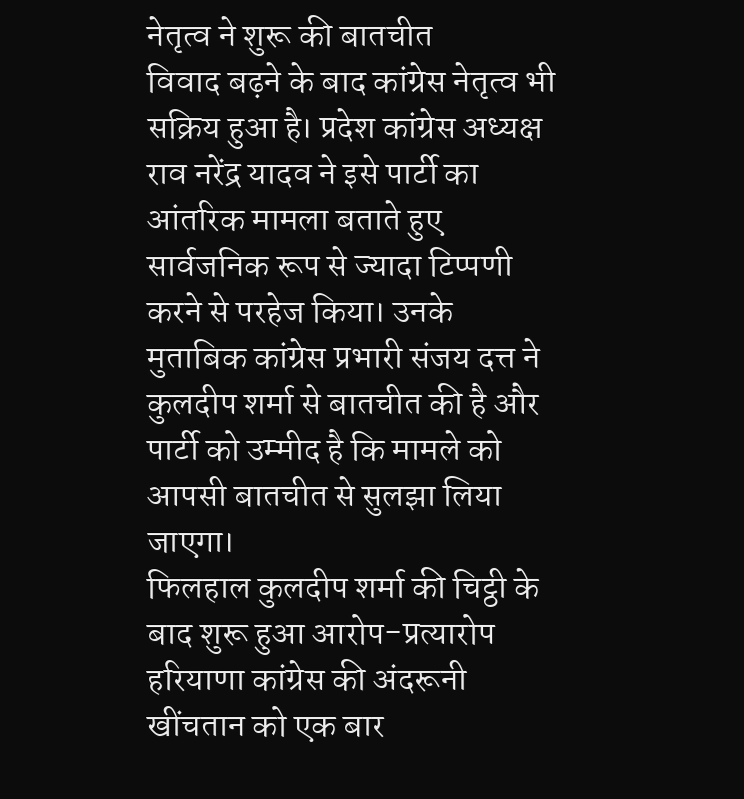नेतृत्व ने शुरू की बातचीत
विवाद बढ़ने के बाद कांग्रेस नेतृत्व भी सक्रिय हुआ है। प्रदेश कांग्रेस अध्यक्ष राव नरेंद्र यादव ने इसे पार्टी का आंतरिक मामला बताते हुए सार्वजनिक रूप से ज्यादा टिप्पणी करने से परहेज किया। उनके मुताबिक कांग्रेस प्रभारी संजय दत्त ने कुलदीप शर्मा से बातचीत की है और पार्टी को उम्मीद है कि मामले को आपसी बातचीत से सुलझा लिया जाएगा।
फिलहाल कुलदीप शर्मा की चिट्ठी के बाद शुरू हुआ आरोप-प्रत्यारोप हरियाणा कांग्रेस की अंदरूनी खींचतान को एक बार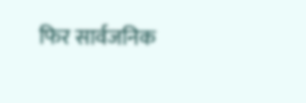फिर सार्वजनिक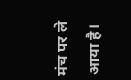मंच पर ले आया है।